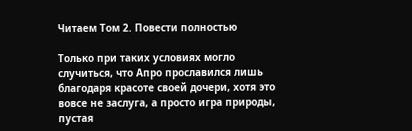Читаем Том 2. Повести полностью

Только при таких условиях могло случиться, что Апро прославился лишь благодаря красоте своей дочери, хотя это вовсе не заслуга, а просто игра природы, пустая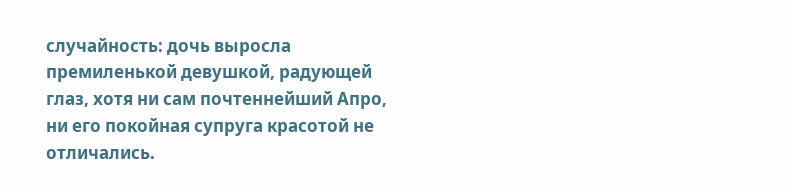случайность: дочь выросла премиленькой девушкой, радующей глаз, хотя ни сам почтеннейший Апро, ни его покойная супруга красотой не отличались.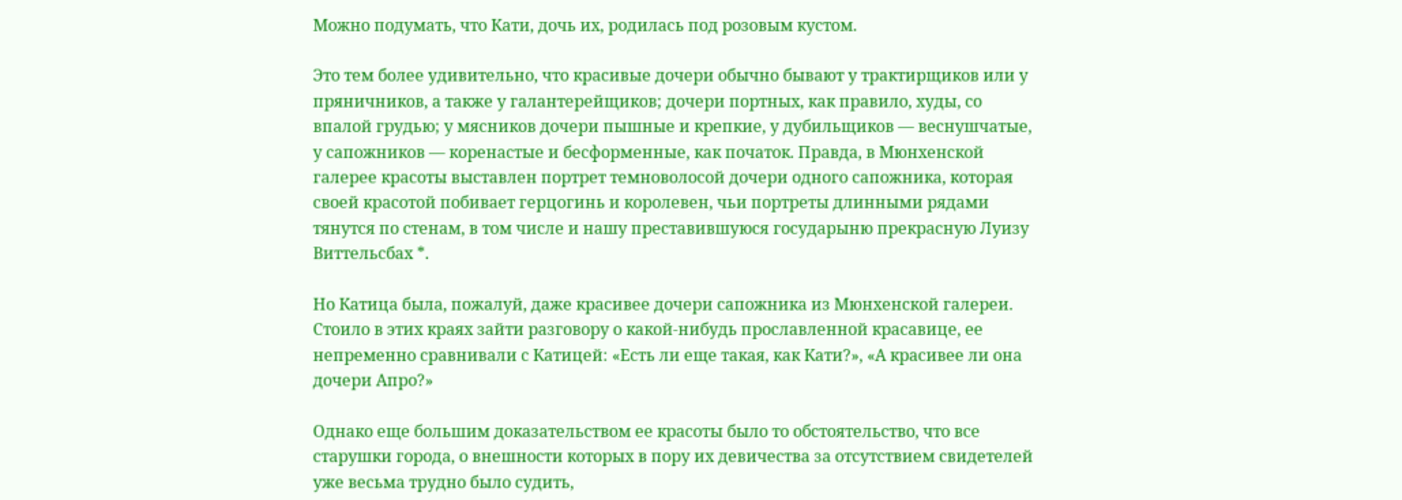Можно подумать, что Кати, дочь их, родилась под розовым кустом.

Это тем более удивительно, что красивые дочери обычно бывают у трактирщиков или у пряничников, а также у галантерейщиков; дочери портных, как правило, худы, со впалой грудью; у мясников дочери пышные и крепкие, у дубильщиков — веснушчатые, у сапожников — коренастые и бесформенные, как початок. Правда, в Мюнхенской галерее красоты выставлен портрет темноволосой дочери одного сапожника, которая своей красотой побивает герцогинь и королевен, чьи портреты длинными рядами тянутся по стенам, в том числе и нашу преставившуюся государыню прекрасную Луизу Виттельсбах *.

Но Катица была, пожалуй, даже красивее дочери сапожника из Мюнхенской галереи. Стоило в этих краях зайти разговору о какой-нибудь прославленной красавице, ее непременно сравнивали с Катицей: «Есть ли еще такая, как Кати?», «А красивее ли она дочери Апро?»

Однако еще большим доказательством ее красоты было то обстоятельство, что все старушки города, о внешности которых в пору их девичества за отсутствием свидетелей уже весьма трудно было судить,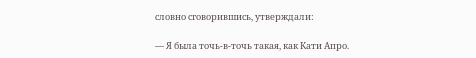словно сговорившись, утверждали:

— Я была точь-в-точь такая, как Кати Апро.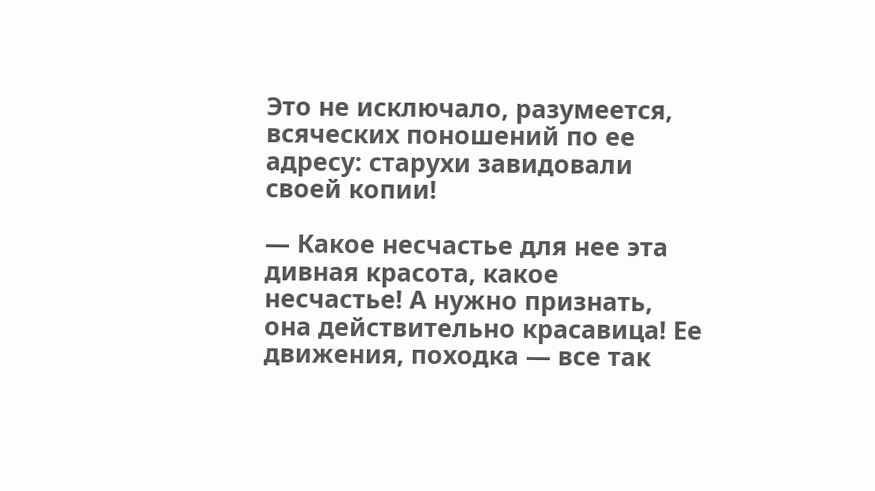Это не исключало, разумеется, всяческих поношений по ее адресу: старухи завидовали своей копии!

— Какое несчастье для нее эта дивная красота, какое несчастье! А нужно признать, она действительно красавица! Ее движения, походка — все так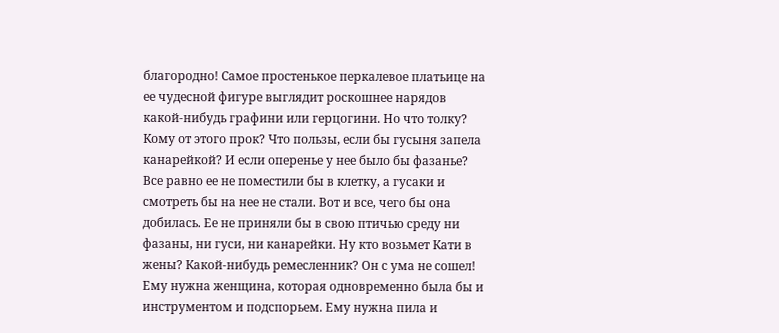благородно! Самое простенькое перкалевое платьице на ее чудесной фигуре выглядит роскошнее нарядов какой-нибудь графини или герцогини. Но что толку? Кому от этого прок? Что пользы, если бы гусыня запела канарейкой? И если оперенье у нее было бы фазанье? Все равно ее не поместили бы в клетку, а гусаки и смотреть бы на нее не стали. Вот и все, чего бы она добилась. Ее не приняли бы в свою птичью среду ни фазаны, ни гуси, ни канарейки. Ну кто возьмет Кати в жены? Какой-нибудь ремесленник? Он с ума не сошел! Ему нужна женщина, которая одновременно была бы и инструментом и подспорьем. Ему нужна пила и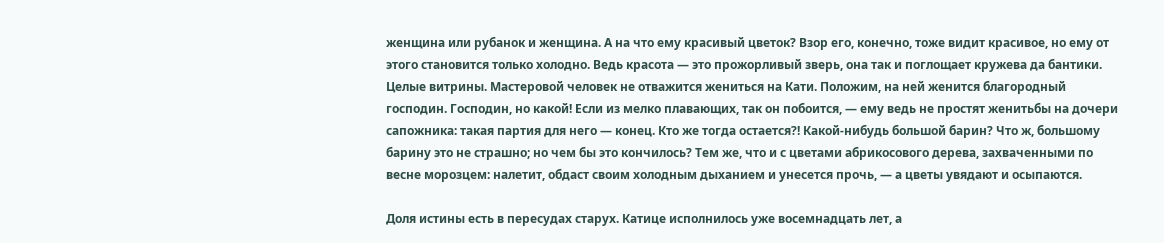женщина или рубанок и женщина. А на что ему красивый цветок? Взор его, конечно, тоже видит красивое, но ему от этого становится только холодно. Ведь красота — это прожорливый зверь, она так и поглощает кружева да бантики. Целые витрины. Мастеровой человек не отважится жениться на Кати. Положим, на ней женится благородный господин. Господин, но какой! Если из мелко плавающих, так он побоится, — ему ведь не простят женитьбы на дочери сапожника: такая партия для него — конец. Кто же тогда остается?! Какой-нибудь большой барин? Что ж, большому барину это не страшно; но чем бы это кончилось? Тем же, что и с цветами абрикосового дерева, захваченными по весне морозцем: налетит, обдаст своим холодным дыханием и унесется прочь, — а цветы увядают и осыпаются.

Доля истины есть в пересудах старух. Катице исполнилось уже восемнадцать лет, а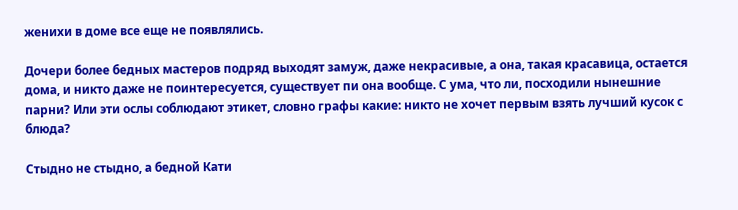женихи в доме все еще не появлялись.

Дочери более бедных мастеров подряд выходят замуж, даже некрасивые, а она, такая красавица, остается дома, и никто даже не поинтересуется, существует пи она вообще. С ума, что ли, посходили нынешние парни? Или эти ослы соблюдают этикет, словно графы какие: никто не хочет первым взять лучший кусок с блюда?

Стыдно не стыдно, а бедной Кати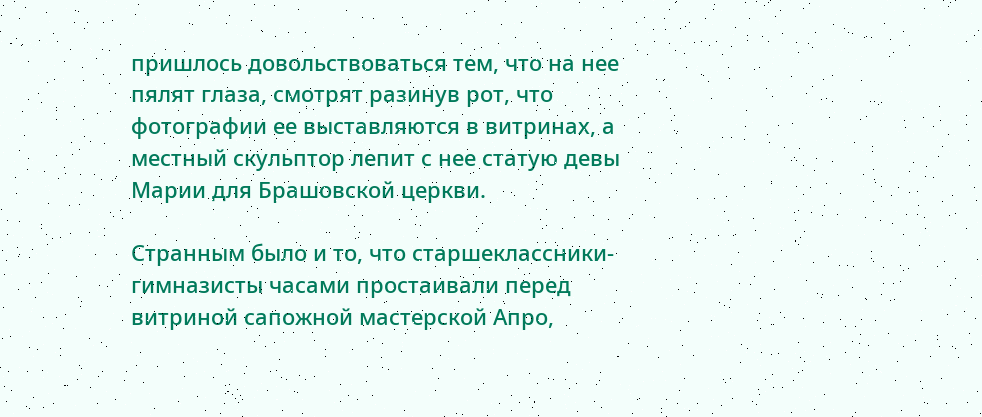пришлось довольствоваться тем, что на нее пялят глаза, смотрят разинув рот, что фотографии ее выставляются в витринах, а местный скульптор лепит с нее статую девы Марии для Брашовской церкви.

Странным было и то, что старшеклассники-гимназисты часами простаивали перед витриной сапожной мастерской Апро,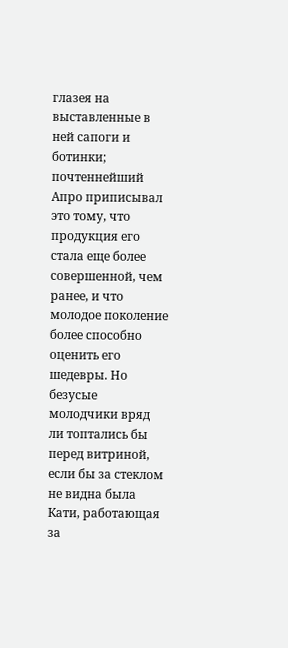глазея на выставленные в ней сапоги и ботинки; почтеннейший Апро приписывал это тому, что продукция его стала еще более совершенной, чем ранее, и что молодое поколение более способно оценить его шедевры. Но безусые молодчики вряд ли топтались бы перед витриной, если бы за стеклом не видна была Кати, работающая за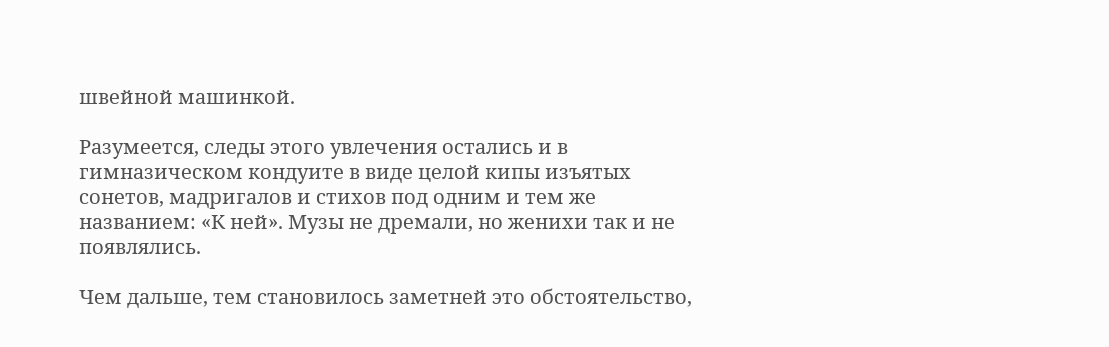швейной машинкой.

Разумеется, следы этого увлечения остались и в гимназическом кондуите в виде целой кипы изъятых сонетов, мадригалов и стихов под одним и тем же названием: «К ней». Музы не дремали, но женихи так и не появлялись.

Чем дальше, тем становилось заметней это обстоятельство,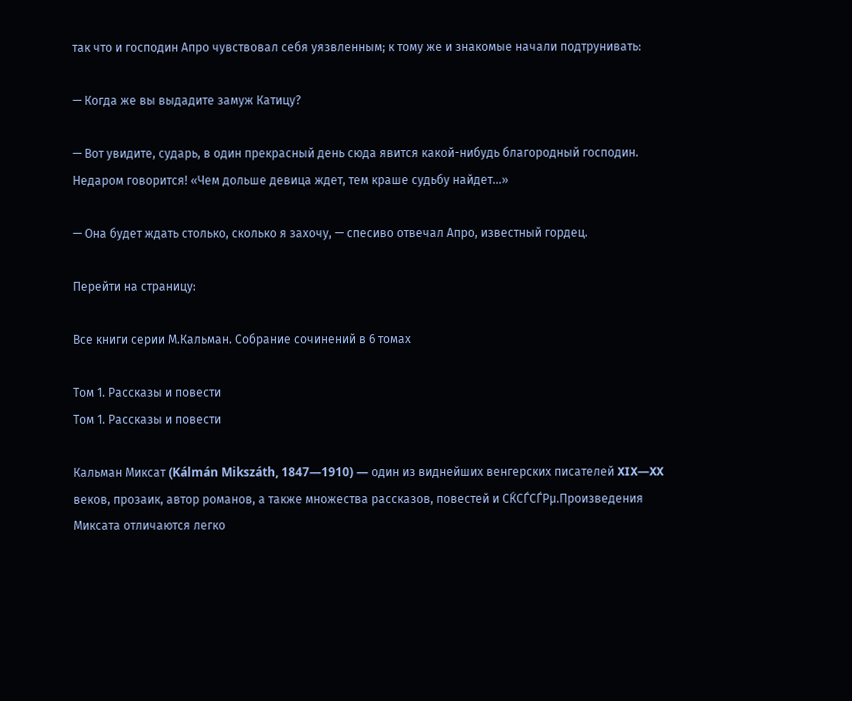так что и господин Апро чувствовал себя уязвленным; к тому же и знакомые начали подтрунивать:

— Когда же вы выдадите замуж Катицу?

— Вот увидите, сударь, в один прекрасный день сюда явится какой-нибудь благородный господин. Недаром говорится! «Чем дольше девица ждет, тем краше судьбу найдет…»

— Она будет ждать столько, сколько я захочу, — спесиво отвечал Апро, известный гордец.

Перейти на страницу:

Все книги серии М.Кальман. Собрание сочинений в 6 томах

Том 1. Рассказы и повести
Том 1. Рассказы и повести

Кальман Миксат (Kálmán Mikszáth, 1847―1910) — один из виднейших венгерских писателей XIX―XX веков, прозаик, автор романов, а также множества рассказов, повестей и СЌСЃСЃРµ.Произведения Миксата отличаются легко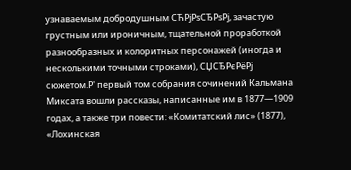узнаваемым добродушным СЋРјРѕСЂРѕРј, зачастую грустным или ироничным, тщательной проработкой разнообразных и колоритных персонажей (иногда и несколькими точными строками), СЏСЂРєРёРј сюжетом.Р' первый том собрания сочинений Кальмана Миксата вошли рассказы, написанные им в 1877―1909 годах, а также три повести: «Комитатский лис» (1877), «Лохинская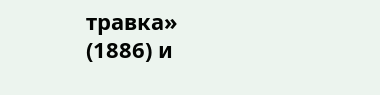травка» (1886) и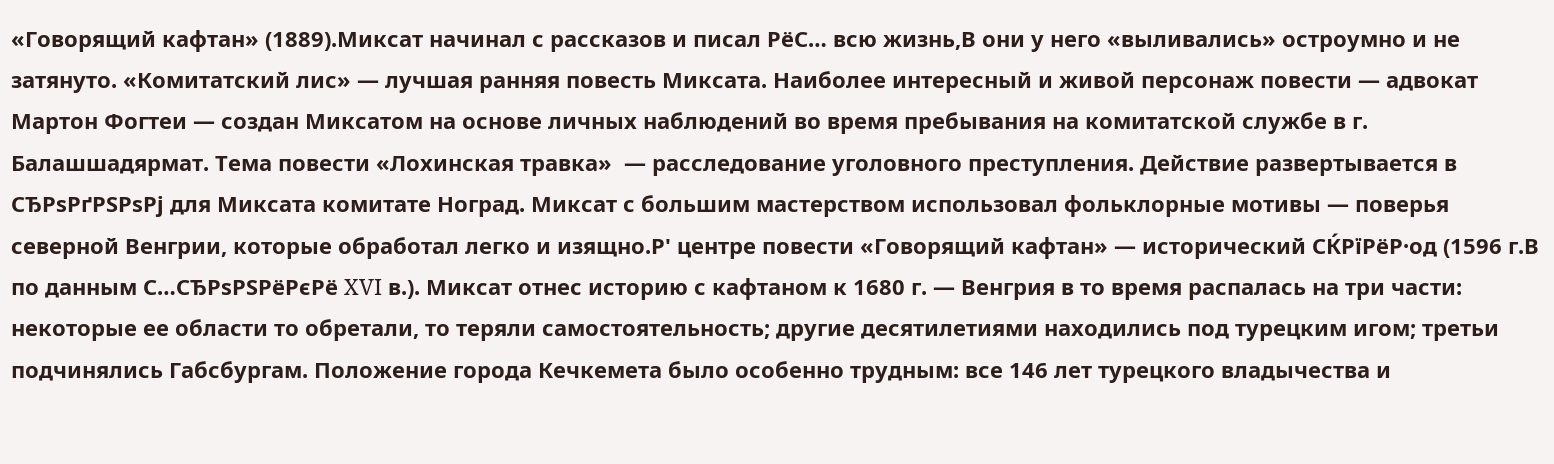«Говорящий кафтан» (1889).Миксат начинал с рассказов и писал РёС… всю жизнь,В они у него «выливались» остроумно и не затянуто. «Комитатский лис» — лучшая ранняя повесть Миксата. Наиболее интересный и живой персонаж повести — адвокат Мартон Фогтеи — создан Миксатом на основе личных наблюдений во время пребывания на комитатской службе в г. Балашшадярмат. Тема повести «Лохинская травка»  ― расследование уголовного преступления. Действие развертывается в СЂРѕРґРЅРѕРј для Миксата комитате Ноград. Миксат с большим мастерством использовал фольклорные мотивы — поверья северной Венгрии, которые обработал легко и изящно.Р' центре повести «Говорящий кафтан» ― исторический СЌРїРёР·од (1596 г.В по данным С…СЂРѕРЅРёРєРё XVI в.). Миксат отнес историю с кафтаном к 1680 г. — Венгрия в то время распалась на три части: некоторые ее области то обретали, то теряли самостоятельность; другие десятилетиями находились под турецким игом; третьи подчинялись Габсбургам. Положение города Кечкемета было особенно трудным: все 146 лет турецкого владычества и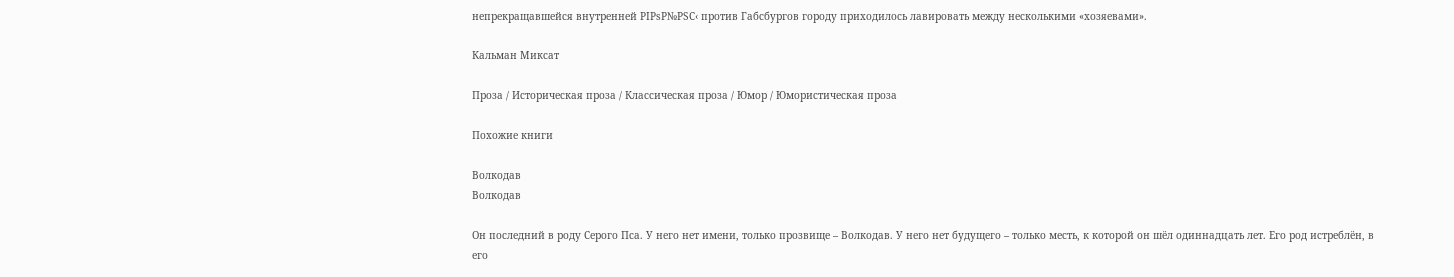непрекращавшейся внутренней РІРѕР№РЅС‹ против Габсбургов городу приходилось лавировать между несколькими «хозяевами».

Кальман Миксат

Проза / Историческая проза / Классическая проза / Юмор / Юмористическая проза

Похожие книги

Волкодав
Волкодав

Он последний в роду Серого Пса. У него нет имени, только прозвище – Волкодав. У него нет будущего – только месть, к которой он шёл одиннадцать лет. Его род истреблён, в его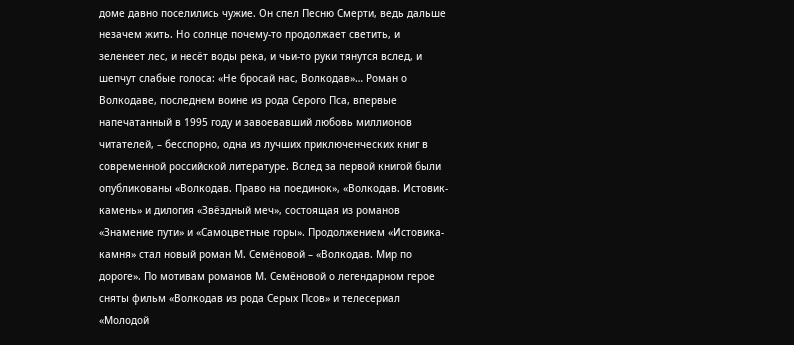доме давно поселились чужие. Он спел Песню Смерти, ведь дальше незачем жить. Но солнце почему-то продолжает светить, и зеленеет лес, и несёт воды река, и чьи-то руки тянутся вслед, и шепчут слабые голоса: «Не бросай нас, Волкодав»… Роман о Волкодаве, последнем воине из рода Серого Пса, впервые напечатанный в 1995 году и завоевавший любовь миллионов читателей, – бесспорно, одна из лучших приключенческих книг в современной российской литературе. Вслед за первой книгой были опубликованы «Волкодав. Право на поединок», «Волкодав. Истовик-камень» и дилогия «Звёздный меч», состоящая из романов «Знамение пути» и «Самоцветные горы». Продолжением «Истовика-камня» стал новый роман М. Семёновой – «Волкодав. Мир по дороге». По мотивам романов М. Семёновой о легендарном герое сняты фильм «Волкодав из рода Серых Псов» и телесериал «Молодой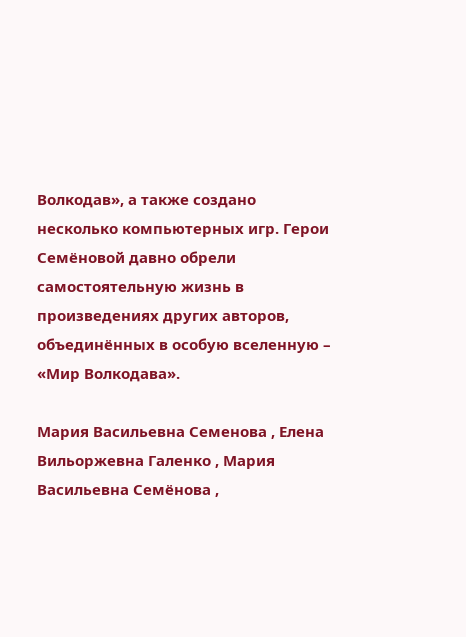Волкодав», а также создано несколько компьютерных игр. Герои Семёновой давно обрели самостоятельную жизнь в произведениях других авторов, объединённых в особую вселенную – «Мир Волкодава».

Мария Васильевна Семенова , Елена Вильоржевна Галенко , Мария Васильевна Семёнова ,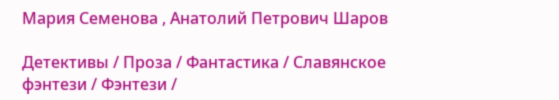Мария Семенова , Анатолий Петрович Шаров

Детективы / Проза / Фантастика / Славянское фэнтези / Фэнтези /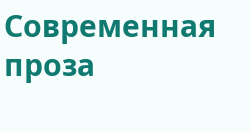Современная проза